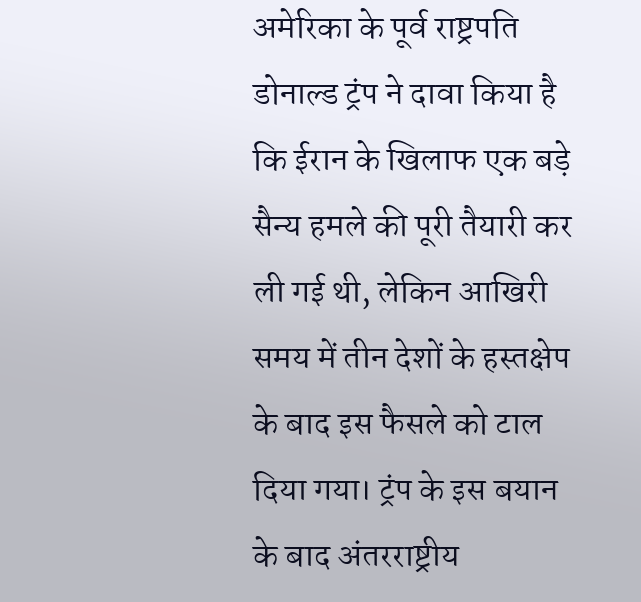अमेरिका के पूर्व राष्ट्रपति डोनाल्ड ट्रंप ने दावा किया है कि ईरान के खिलाफ एक बड़े सैन्य हमले की पूरी तैयारी कर ली गई थी, लेकिन आखिरी समय में तीन देशों के हस्तक्षेप के बाद इस फैसले को टाल दिया गया। ट्रंप के इस बयान के बाद अंतरराष्ट्रीय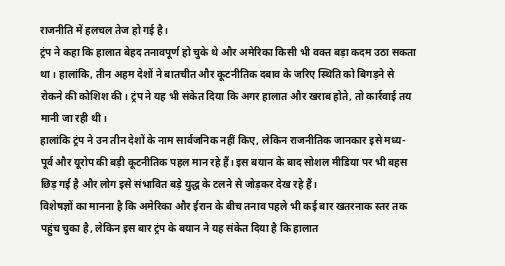राजनीति में हलचल तेज हो गई है।
ट्रंप ने कहा कि हालात बेहद तनावपूर्ण हो चुके थे और अमेरिका किसी भी वक्त बड़ा कदम उठा सकता था। हालांकि, तीन अहम देशों ने बातचीत और कूटनीतिक दबाव के जरिए स्थिति को बिगड़ने से रोकने की कोशिश की। ट्रंप ने यह भी संकेत दिया कि अगर हालात और खराब होते, तो कार्रवाई तय मानी जा रही थी।
हालांकि ट्रंप ने उन तीन देशों के नाम सार्वजनिक नहीं किए, लेकिन राजनीतिक जानकार इसे मध्य-पूर्व और यूरोप की बड़ी कूटनीतिक पहल मान रहे हैं। इस बयान के बाद सोशल मीडिया पर भी बहस छिड़ गई है और लोग इसे संभावित बड़े युद्ध के टलने से जोड़कर देख रहे हैं।
विशेषज्ञों का मानना है कि अमेरिका और ईरान के बीच तनाव पहले भी कई बार खतरनाक स्तर तक पहुंच चुका है, लेकिन इस बार ट्रंप के बयान ने यह संकेत दिया है कि हालात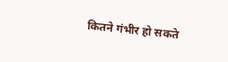कितने गंभीर हो सकते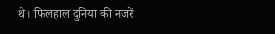थे। फिलहाल दुनिया की नजरें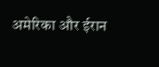अमेरिका और ईरान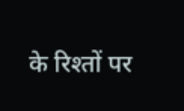के रिश्तों पर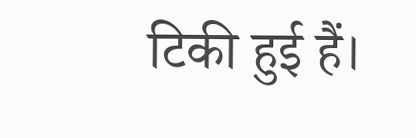टिकी हुई हैं।